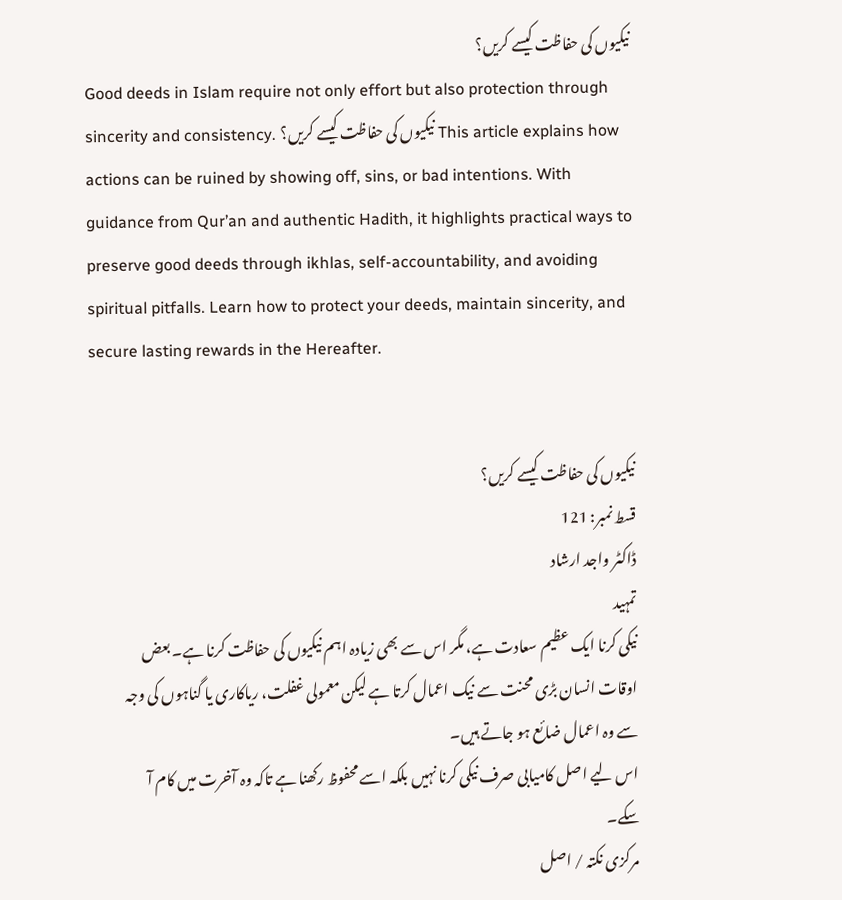نیکیوں کی حفاظت کیسے کریں؟
Good deeds in Islam require not only effort but also protection through sincerity and consistency. نیکیوں کی حفاظت کیسے کریں؟ This article explains how actions can be ruined by showing off, sins, or bad intentions. With guidance from Qur’an and authentic Hadith, it highlights practical ways to preserve good deeds through ikhlas, self-accountability, and avoiding spiritual pitfalls. Learn how to protect your deeds, maintain sincerity, and secure lasting rewards in the Hereafter.


نیکیوں کی حفاظت کیسے کریں؟
قسط نمبر: 121
ڈاکٹر واجد ارشاد
تمہید
نیکی کرنا ایک عظیم سعادت ہے، مگر اس سے بھی زیادہ اہم نیکیوں کی حفاظت کرنا ہے۔ بعض اوقات انسان بڑی محنت سے نیک اعمال کرتا ہے لیکن معمولی غفلت، ریاکاری یا گناہوں کی وجہ سے وہ اعمال ضائع ہو جاتے ہیں۔
اس لیے اصل کامیابی صرف نیکی کرنا نہیں بلکہ اسے محفوظ رکھنا ہے تاکہ وہ آخرت میں کام آ سکے۔
مرکزی نکتہ / اصل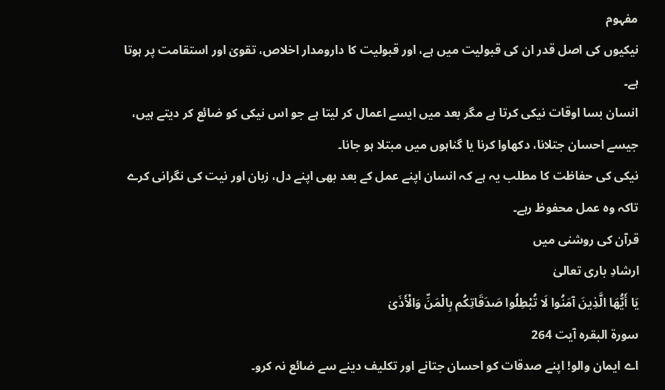مفہوم
نیکیوں کی اصل قدر ان کی قبولیت میں ہے، اور قبولیت کا دارومدار اخلاص، تقویٰ اور استقامت پر ہوتا ہے۔
انسان بسا اوقات نیکی کرتا ہے مگر بعد میں ایسے اعمال کر لیتا ہے جو اس نیکی کو ضائع کر دیتے ہیں، جیسے احسان جتلانا، دکھاوا کرنا یا گناہوں میں مبتلا ہو جانا۔
نیکی کی حفاظت کا مطلب یہ ہے کہ انسان اپنے عمل کے بعد بھی اپنے دل، زبان اور نیت کی نگرانی کرے تاکہ وہ عمل محفوظ رہے۔
قرآن کی روشنی میں
ارشادِ باری تعالیٰ
يَا أَيُّهَا الَّذِينَ آمَنُوا لَا تُبْطِلُوا صَدَقَاتِكُم بِالْمَنِّ وَالْأَذَىٰ
سورۃ البقرہ آیت 264
اے ایمان والو! اپنے صدقات کو احسان جتانے اور تکلیف دینے سے ضائع نہ کرو۔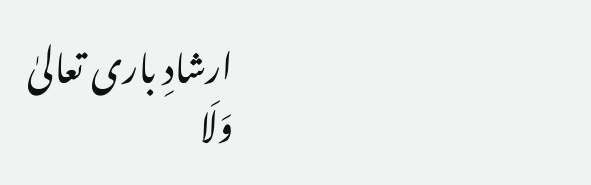ارشادِ باری تعالیٰ
وَلَا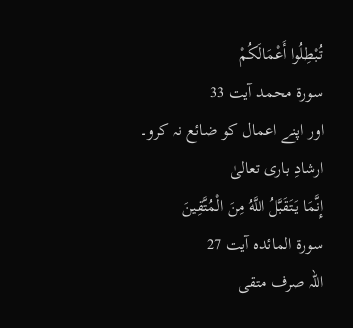تُبْطِلُوا أَعْمَالَكُمْ
سورۃ محمد آیت 33
اور اپنے اعمال کو ضائع نہ کرو۔
ارشادِ باری تعالیٰ
إِنَّمَا يَتَقَبَّلُ اللَّهُ مِنَ الْمُتَّقِينَ
سورۃ المائدہ آیت 27
اللہ صرف متقی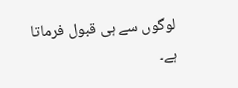لوگوں سے ہی قبول فرماتا ہے۔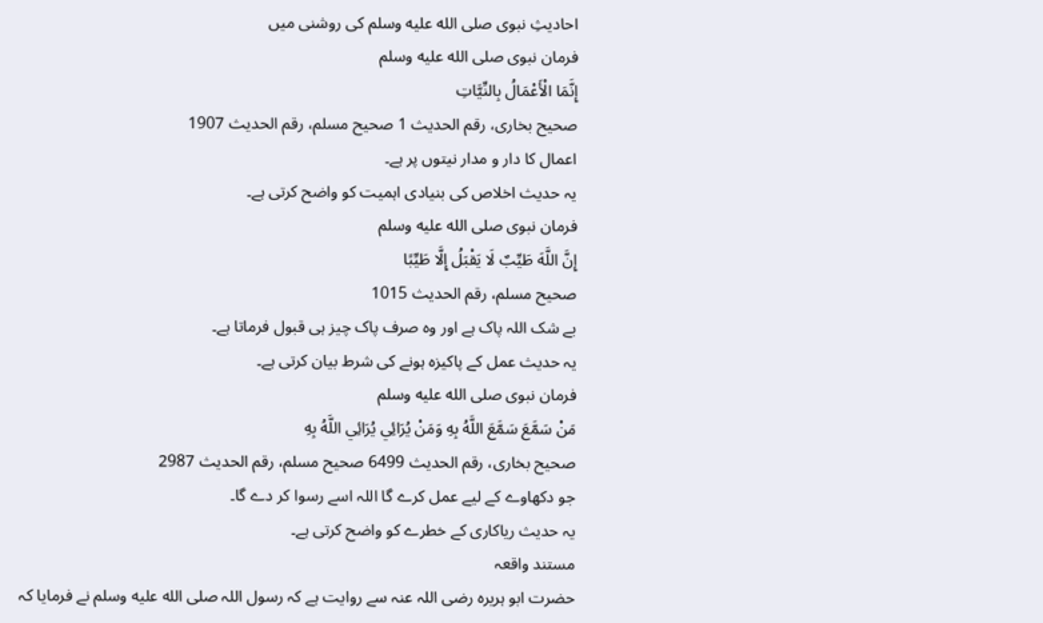احادیثِ نبوی صلى الله عليه وسلم کی روشنی میں
فرمان نبوی صلى الله عليه وسلم
إِنَّمَا الْأَعْمَالُ بِالنِّيَّاتِ
صحیح بخاری، رقم الحدیث 1 صحیح مسلم، رقم الحدیث 1907
اعمال کا دار و مدار نیتوں پر ہے۔
یہ حدیث اخلاص کی بنیادی اہمیت کو واضح کرتی ہے۔
فرمان نبوی صلى الله عليه وسلم
إِنَّ اللَّهَ طَيِّبٌ لَا يَقْبَلُ إِلَّا طَيِّبًا
صحیح مسلم، رقم الحدیث 1015
بے شک اللہ پاک ہے اور وہ صرف پاک چیز ہی قبول فرماتا ہے۔
یہ حدیث عمل کے پاکیزہ ہونے کی شرط بیان کرتی ہے۔
فرمان نبوی صلى الله عليه وسلم
مَنْ سَمَّعَ سَمَّعَ اللَّهُ بِهِ وَمَنْ يُرَائِي يُرَائِي اللَّهُ بِهِ
صحیح بخاری، رقم الحدیث 6499 صحیح مسلم، رقم الحدیث 2987
جو دکھاوے کے لیے عمل کرے گا اللہ اسے رسوا کر دے گا۔
یہ حدیث ریاکاری کے خطرے کو واضح کرتی ہے۔
مستند واقعہ
حضرت ابو ہریرہ رضی اللہ عنہ سے روایت ہے کہ رسول اللہ صلى الله عليه وسلم نے فرمایا کہ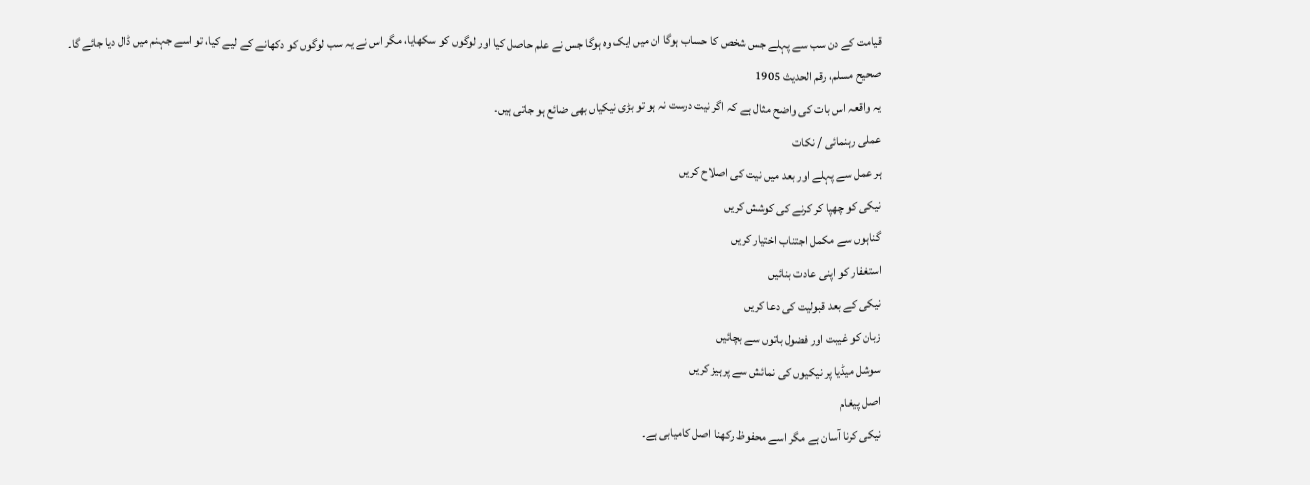قیامت کے دن سب سے پہلے جس شخص کا حساب ہوگا ان میں ایک وہ ہوگا جس نے علم حاصل کیا اور لوگوں کو سکھایا، مگر اس نے یہ سب لوگوں کو دکھانے کے لیے کیا، تو اسے جہنم میں ڈال دیا جائے گا۔
صحیح مسلم، رقم الحدیث 1905
یہ واقعہ اس بات کی واضح مثال ہے کہ اگر نیت درست نہ ہو تو بڑی نیکیاں بھی ضائع ہو جاتی ہیں۔
عملی رہنمائی / نکات
ہر عمل سے پہلے اور بعد میں نیت کی اصلاح کریں
نیکی کو چھپا کر کرنے کی کوشش کریں
گناہوں سے مکمل اجتناب اختیار کریں
استغفار کو اپنی عادت بنائیں
نیکی کے بعد قبولیت کی دعا کریں
زبان کو غیبت اور فضول باتوں سے بچائیں
سوشل میڈیا پر نیکیوں کی نمائش سے پرہیز کریں
اصل پیغام
نیکی کرنا آسان ہے مگر اسے محفوظ رکھنا اصل کامیابی ہے۔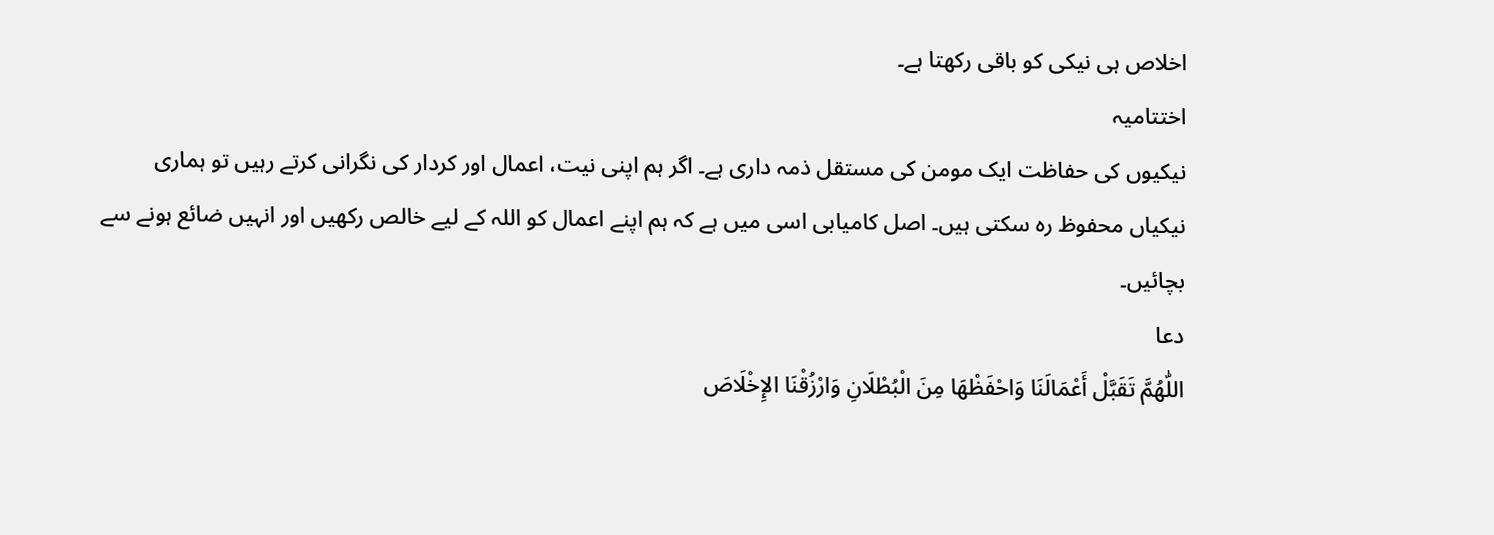اخلاص ہی نیکی کو باقی رکھتا ہے۔
اختتامیہ
نیکیوں کی حفاظت ایک مومن کی مستقل ذمہ داری ہے۔ اگر ہم اپنی نیت، اعمال اور کردار کی نگرانی کرتے رہیں تو ہماری نیکیاں محفوظ رہ سکتی ہیں۔ اصل کامیابی اسی میں ہے کہ ہم اپنے اعمال کو اللہ کے لیے خالص رکھیں اور انہیں ضائع ہونے سے بچائیں۔
دعا
اللّٰهُمَّ تَقَبَّلْ أَعْمَالَنَا وَاحْفَظْهَا مِنَ الْبُطْلَانِ وَارْزُقْنَا الإِخْلَاصَ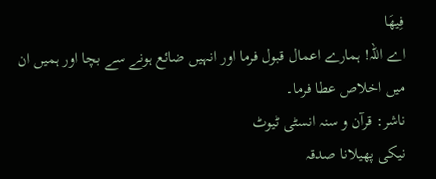فِيهَا
اے اللہ! ہمارے اعمال قبول فرما اور انہیں ضائع ہونے سے بچا اور ہمیں ان میں اخلاص عطا فرما۔
ناشر: قرآن و سنہ انسٹی ٹیوٹ
نیکی پھیلانا صدقہ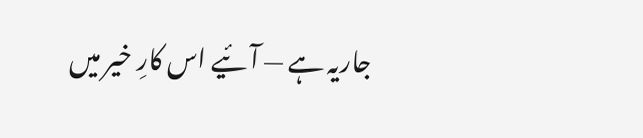جاریہ ہے — آئیے اس کارِ خیر میں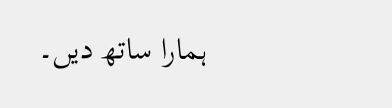ہمارا ساتھ دیں۔